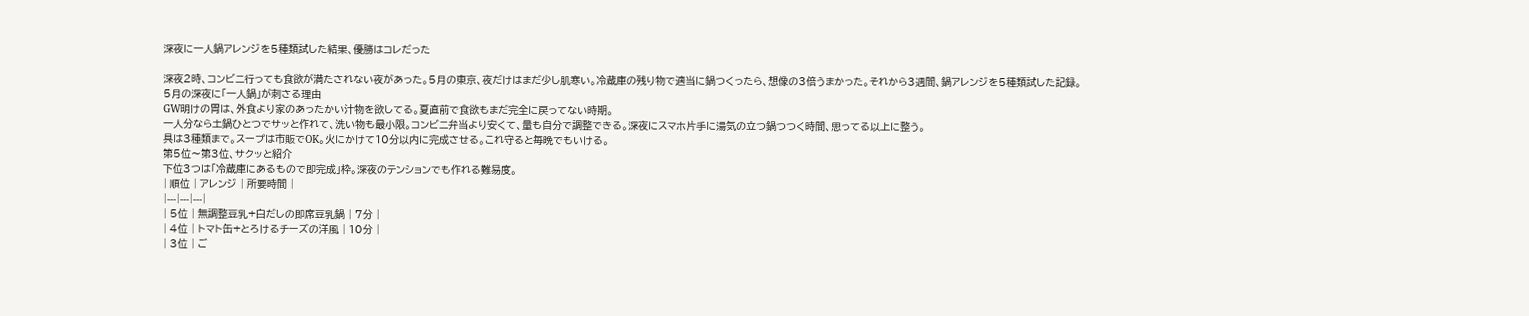深夜に一人鍋アレンジを5種類試した結果、優勝はコレだった

深夜2時、コンビニ行っても食欲が満たされない夜があった。5月の東京、夜だけはまだ少し肌寒い。冷蔵庫の残り物で適当に鍋つくったら、想像の3倍うまかった。それから3週間、鍋アレンジを5種類試した記録。
5月の深夜に「一人鍋」が刺さる理由
GW明けの胃は、外食より家のあったかい汁物を欲してる。夏直前で食欲もまだ完全に戻ってない時期。
一人分なら土鍋ひとつでサッと作れて、洗い物も最小限。コンビニ弁当より安くて、量も自分で調整できる。深夜にスマホ片手に湯気の立つ鍋つつく時間、思ってる以上に整う。
具は3種類まで。スープは市販でOK。火にかけて10分以内に完成させる。これ守ると毎晩でもいける。
第5位〜第3位、サクッと紹介
下位3つは「冷蔵庫にあるもので即完成」枠。深夜のテンションでも作れる難易度。
| 順位 | アレンジ | 所要時間 |
|---|---|---|
| 5位 | 無調整豆乳+白だしの即席豆乳鍋 | 7分 |
| 4位 | トマト缶+とろけるチーズの洋風 | 10分 |
| 3位 | ご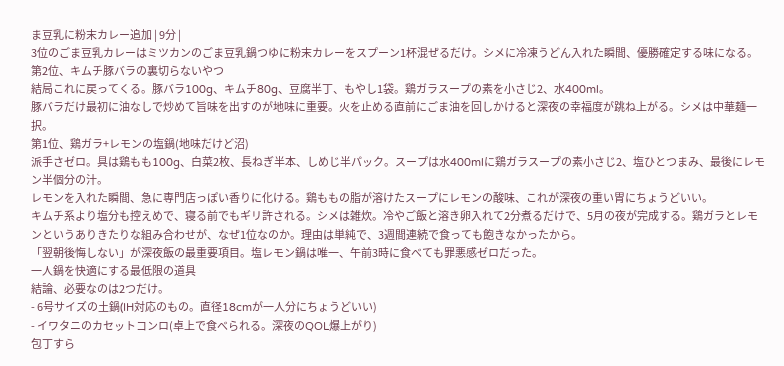ま豆乳に粉末カレー追加 | 9分 |
3位のごま豆乳カレーはミツカンのごま豆乳鍋つゆに粉末カレーをスプーン1杯混ぜるだけ。シメに冷凍うどん入れた瞬間、優勝確定する味になる。
第2位、キムチ豚バラの裏切らないやつ
結局これに戻ってくる。豚バラ100g、キムチ80g、豆腐半丁、もやし1袋。鶏ガラスープの素を小さじ2、水400ml。
豚バラだけ最初に油なしで炒めて旨味を出すのが地味に重要。火を止める直前にごま油を回しかけると深夜の幸福度が跳ね上がる。シメは中華麺一択。
第1位、鶏ガラ+レモンの塩鍋(地味だけど沼)
派手さゼロ。具は鶏もも100g、白菜2枚、長ねぎ半本、しめじ半パック。スープは水400mlに鶏ガラスープの素小さじ2、塩ひとつまみ、最後にレモン半個分の汁。
レモンを入れた瞬間、急に専門店っぽい香りに化ける。鶏ももの脂が溶けたスープにレモンの酸味、これが深夜の重い胃にちょうどいい。
キムチ系より塩分も控えめで、寝る前でもギリ許される。シメは雑炊。冷やご飯と溶き卵入れて2分煮るだけで、5月の夜が完成する。鶏ガラとレモンというありきたりな組み合わせが、なぜ1位なのか。理由は単純で、3週間連続で食っても飽きなかったから。
「翌朝後悔しない」が深夜飯の最重要項目。塩レモン鍋は唯一、午前3時に食べても罪悪感ゼロだった。
一人鍋を快適にする最低限の道具
結論、必要なのは2つだけ。
- 6号サイズの土鍋(IH対応のもの。直径18cmが一人分にちょうどいい)
- イワタニのカセットコンロ(卓上で食べられる。深夜のQOL爆上がり)
包丁すら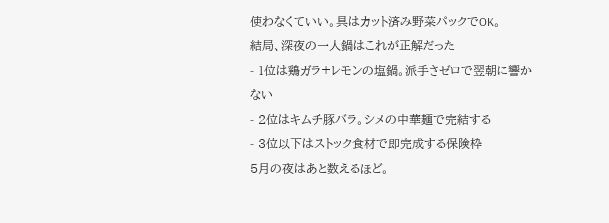使わなくていい。具はカット済み野菜パックでOK。
結局、深夜の一人鍋はこれが正解だった
- 1位は鶏ガラ+レモンの塩鍋。派手さゼロで翌朝に響かない
- 2位はキムチ豚バラ。シメの中華麺で完結する
- 3位以下はストック食材で即完成する保険枠
5月の夜はあと数えるほど。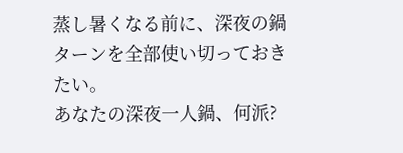蒸し暑くなる前に、深夜の鍋ターンを全部使い切っておきたい。
あなたの深夜一人鍋、何派?